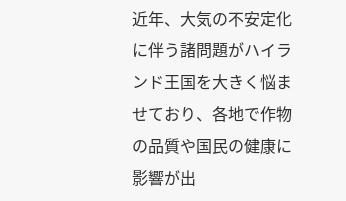近年、大気の不安定化に伴う諸問題がハイランド王国を大きく悩ませており、各地で作物の品質や国民の健康に影響が出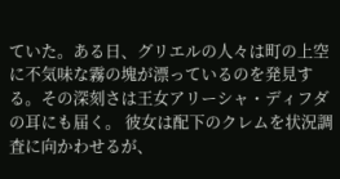ていた。ある日、グリエルの人々は町の上空に不気味な霧の塊が漂っているのを発見する。その深刻さは王女アリーシャ・ディフダの耳にも届く。 彼女は配下のクレムを状況調査に向かわせるが、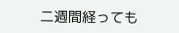二週間経っても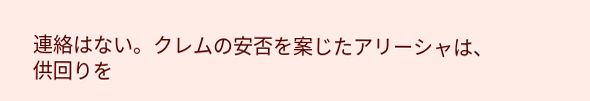連絡はない。クレムの安否を案じたアリーシャは、供回りを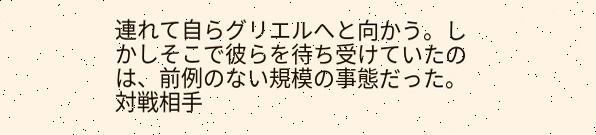連れて自らグリエルへと向かう。しかしそこで彼らを待ち受けていたのは、前例のない規模の事態だった。
対戦相手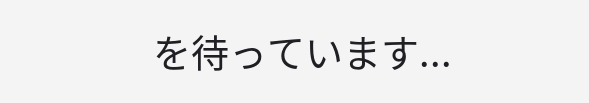を待っています...